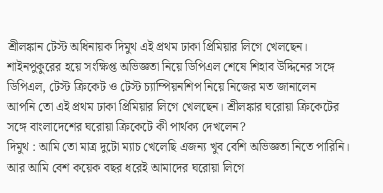শ্রীলঙ্কান টেস্ট অধিনায়ক দিমুথ এই প্রথম ঢাকা প্রিমিয়ার লিগে খেলছেন। শাইনপুকুরের হয়ে সংক্ষিপ্ত অভিজ্ঞতা নিয়ে ডিপিএল শেষে শিহাব উদ্দিনের সঙ্গে ডিপিএল, টেস্ট ক্রিকেট ও টেস্ট চ্যাম্পিয়নশিপ নিয়ে নিজের মত জানালেন
আপনি তো এই প্রথম ঢাকা প্রিমিয়ার লিগে খেলছেন। শ্রীলঙ্কার ঘরোয়া ক্রিকেটের সঙ্গে বাংলাদেশের ঘরোয়া ক্রিকেটে কী পার্থক্য দেখলেন?
দিমুথ : আমি তো মাত্র দুটো ম্যাচ খেলেছি এজন্য খুব বেশি অভিজ্ঞতা নিতে পারিনি। আর আমি বেশ কয়েক বছর ধরেই আমাদের ঘরোয়া লিগে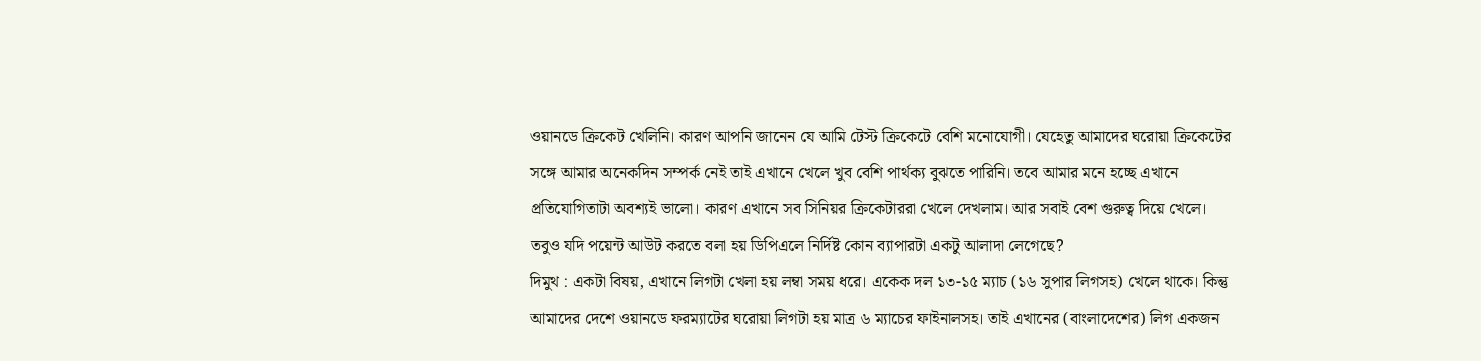ওয়ানডে ক্রিকেট খেলিনি। কারণ আপনি জানেন যে আমি টেস্ট ক্রিকেটে বেশি মনোযোগী। যেহেতু আমাদের ঘরোয়া ক্রিকেটের সঙ্গে আমার অনেকদিন সম্পর্ক নেই তাই এখানে খেলে খুব বেশি পার্থক্য বুঝতে পারিনি। তবে আমার মনে হচ্ছে এখানে প্রতিযোগিতাটা অবশ্যই ভালো। কারণ এখানে সব সিনিয়র ক্রিকেটাররা খেলে দেখলাম। আর সবাই বেশ গুরুত্ব দিয়ে খেলে।
তবুও যদি পয়েন্ট আউট করতে বলা হয় ডিপিএলে নির্দিষ্ট কোন ব্যাপারটা একটু আলাদা লেগেছে?
দিমুথ : একটা বিষয়, এখানে লিগটা খেলা হয় লম্বা সময় ধরে। একেক দল ১৩-১৫ ম্যাচ (১৬ সুপার লিগসহ) খেলে থাকে। কিন্তু আমাদের দেশে ওয়ানডে ফরম্যাটের ঘরোয়া লিগটা হয় মাত্র ৬ ম্যাচের ফাইনালসহ। তাই এখানের (বাংলাদেশের) লিগ একজন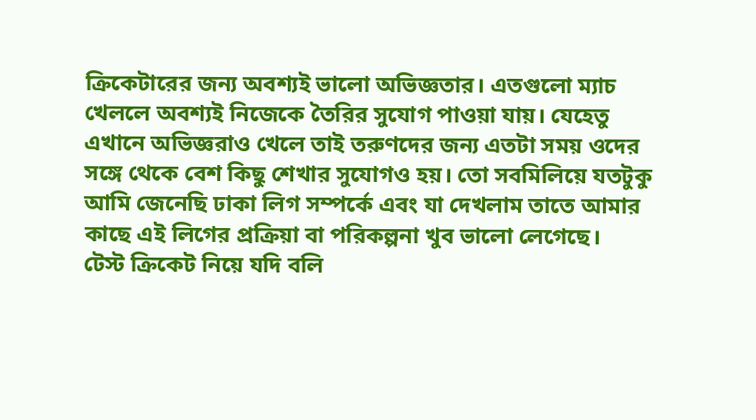ক্রিকেটারের জন্য অবশ্যই ভালো অভিজ্ঞতার। এতগুলো ম্যাচ খেললে অবশ্যই নিজেকে তৈরির সুযোগ পাওয়া যায়। যেহেতু এখানে অভিজ্ঞরাও খেলে তাই তরুণদের জন্য এতটা সময় ওদের সঙ্গে থেকে বেশ কিছু শেখার সুযোগও হয়। তো সবমিলিয়ে যতটুকু আমি জেনেছি ঢাকা লিগ সম্পর্কে এবং যা দেখলাম তাতে আমার কাছে এই লিগের প্রক্রিয়া বা পরিকল্পনা খুব ভালো লেগেছে।
টেস্ট ক্রিকেট নিয়ে যদি বলি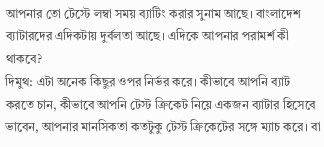আপনার তো টেস্টে লম্বা সময় ব্যাটিং করার সুনাম আছে। বাংলাদেশ ব্যাটারদের এদিকটায় দুর্বলতা আছে। এদিকে আপনার পরামর্শ কী থাকবে?
দিমুথ: এটা অনেক কিছুর ওপর নির্ভর করে। কীভাবে আপনি ব্যাট করতে চান, কীভাবে আপনি টেস্ট ক্রিকেট নিয়ে একজন ব্যাটার হিসেবে ভাবেন, আপনার মানসিকতা কতটুকু টেস্ট ক্রিকেটের সঙ্গে ম্যাচ করে। বা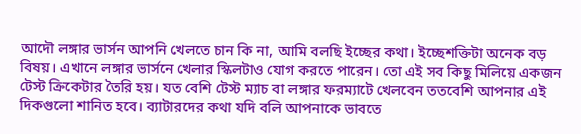আদৌ লঙ্গার ভার্সন আপনি খেলতে চান কি না, আমি বলছি ইচ্ছের কথা। ইচ্ছেশক্তিটা অনেক বড় বিষয়। এখানে লঙ্গার ভার্সনে খেলার স্কিলটাও যোগ করতে পারেন। তো এই সব কিছু মিলিয়ে একজন টেস্ট ক্রিকেটার তৈরি হয়। যত বেশি টেস্ট ম্যাচ বা লঙ্গার ফরম্যাটে খেলবেন ততবেশি আপনার এই দিকগুলো শানিত হবে। ব্যাটারদের কথা যদি বলি আপনাকে ভাবতে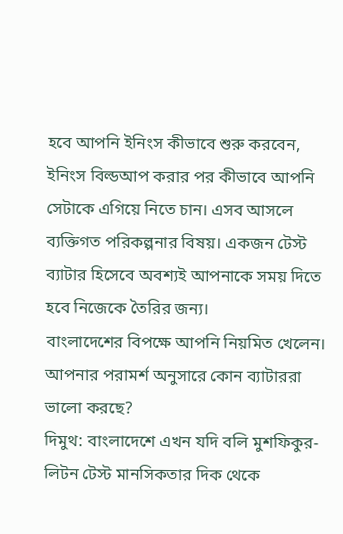হবে আপনি ইনিংস কীভাবে শুরু করবেন, ইনিংস বিল্ডআপ করার পর কীভাবে আপনি সেটাকে এগিয়ে নিতে চান। এসব আসলে ব্যক্তিগত পরিকল্পনার বিষয়। একজন টেস্ট ব্যাটার হিসেবে অবশ্যই আপনাকে সময় দিতে হবে নিজেকে তৈরির জন্য।
বাংলাদেশের বিপক্ষে আপনি নিয়মিত খেলেন। আপনার পরামর্শ অনুসারে কোন ব্যাটাররা ভালো করছে?
দিমুথ: বাংলাদেশে এখন যদি বলি মুশফিকুর-লিটন টেস্ট মানসিকতার দিক থেকে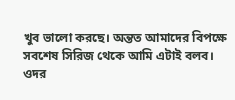খুব ভালো করছে। অন্তত আমাদের বিপক্ষে সবশেষ সিরিজ থেকে আমি এটাই বলব। ওদর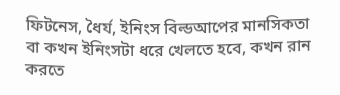ফিটনেস, ধৈর্য, ইনিংস বিল্ডআপের মানসিকতা বা কখন ইনিংসটা ধরে খেলতে হবে, কখন রান করতে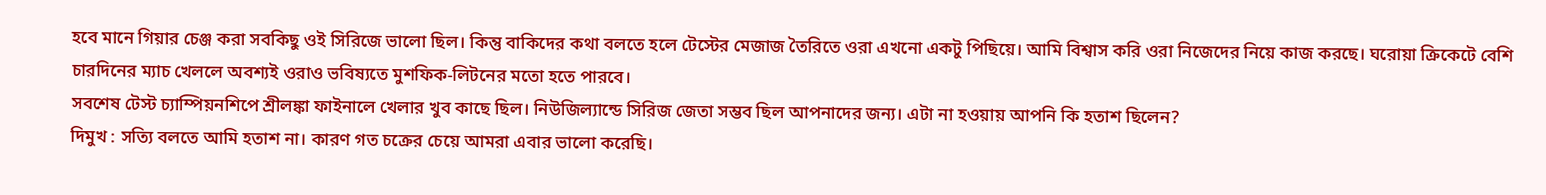হবে মানে গিয়ার চেঞ্জ করা সবকিছু ওই সিরিজে ভালো ছিল। কিন্তু বাকিদের কথা বলতে হলে টেস্টের মেজাজ তৈরিতে ওরা এখনো একটু পিছিয়ে। আমি বিশ্বাস করি ওরা নিজেদের নিয়ে কাজ করছে। ঘরোয়া ক্রিকেটে বেশি চারদিনের ম্যাচ খেললে অবশ্যই ওরাও ভবিষ্যতে মুশফিক-লিটনের মতো হতে পারবে।
সবশেষ টেস্ট চ্যাম্পিয়নশিপে শ্রীলঙ্কা ফাইনালে খেলার খুব কাছে ছিল। নিউজিল্যান্ডে সিরিজ জেতা সম্ভব ছিল আপনাদের জন্য। এটা না হওয়ায় আপনি কি হতাশ ছিলেন?
দিমুখ : সত্যি বলতে আমি হতাশ না। কারণ গত চক্রের চেয়ে আমরা এবার ভালো করেছি।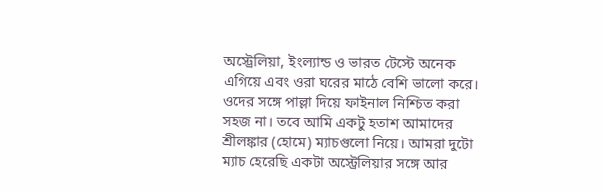অস্ট্রেলিয়া, ইংল্যান্ড ও ভারত টেস্টে অনেক এগিয়ে এবং ওরা ঘরের মাঠে বেশি ভালো করে। ওদের সঙ্গে পাল্লা দিয়ে ফাইনাল নিশ্চিত করা সহজ না। তবে আমি একটু হতাশ আমাদের শ্রীলঙ্কার (হোমে) ম্যাচগুলো নিয়ে। আমরা দুটো ম্যাচ হেরেছি একটা অস্ট্রেলিয়ার সঙ্গে আর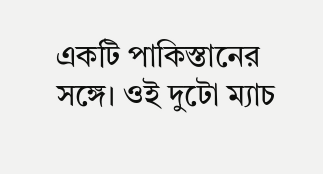একটি পাকিস্তানের সঙ্গে। ওই দুটো ম্যাচ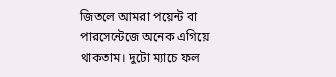জিতলে আমরা পয়েন্ট বা পারসেন্টেজে অনেক এগিয়ে থাকতাম। দুটো ম্যাচে ফল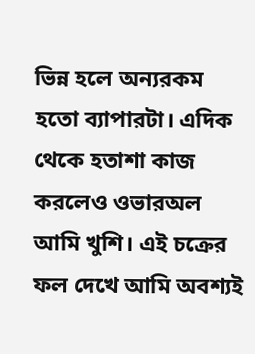ভিন্ন হলে অন্যরকম হতো ব্যাপারটা। এদিক থেকে হতাশা কাজ করলেও ওভারঅল আমি খুশি। এই চক্রের ফল দেখে আমি অবশ্যই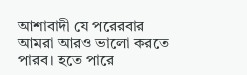আশাবাদী যে পরেরবার আমরা আরও ভালো করতে পারব। হতে পারে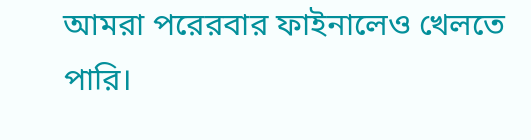আমরা পরেরবার ফাইনালেও খেলতে পারি।